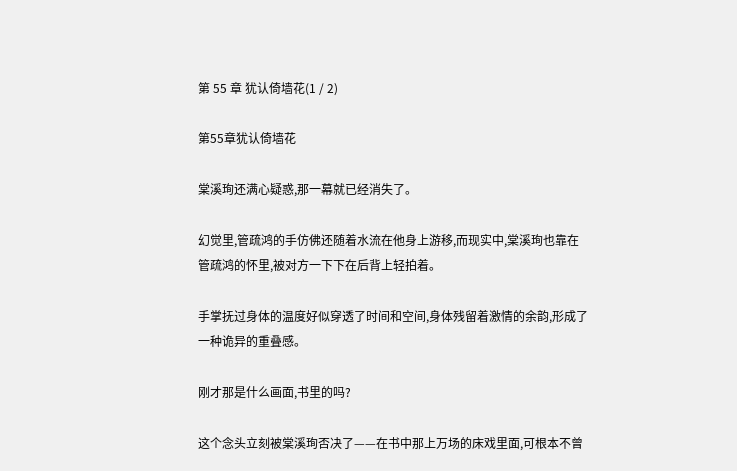第 55 章 犹认倚墙花(1 / 2)

第55章犹认倚墙花

棠溪珣还满心疑惑,那一幕就已经消失了。

幻觉里,管疏鸿的手仿佛还随着水流在他身上游移,而现实中,棠溪珣也靠在管疏鸿的怀里,被对方一下下在后背上轻拍着。

手掌抚过身体的温度好似穿透了时间和空间,身体残留着激情的余韵,形成了一种诡异的重叠感。

刚才那是什么画面,书里的吗?

这个念头立刻被棠溪珣否决了——在书中那上万场的床戏里面,可根本不曾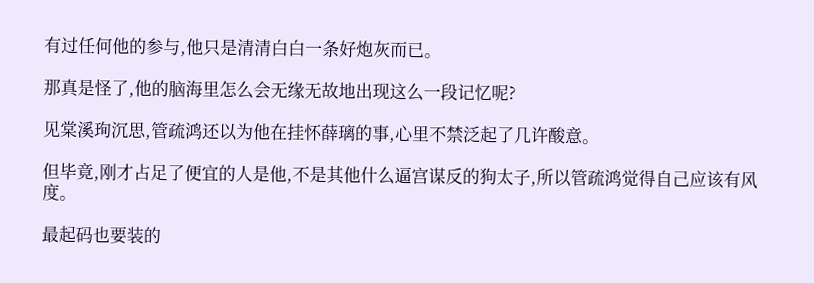有过任何他的参与,他只是清清白白一条好炮灰而已。

那真是怪了,他的脑海里怎么会无缘无故地出现这么一段记忆呢?

见棠溪珣沉思,管疏鸿还以为他在挂怀薛璃的事,心里不禁泛起了几许酸意。

但毕竟,刚才占足了便宜的人是他,不是其他什么逼宫谋反的狗太子,所以管疏鸿觉得自己应该有风度。

最起码也要装的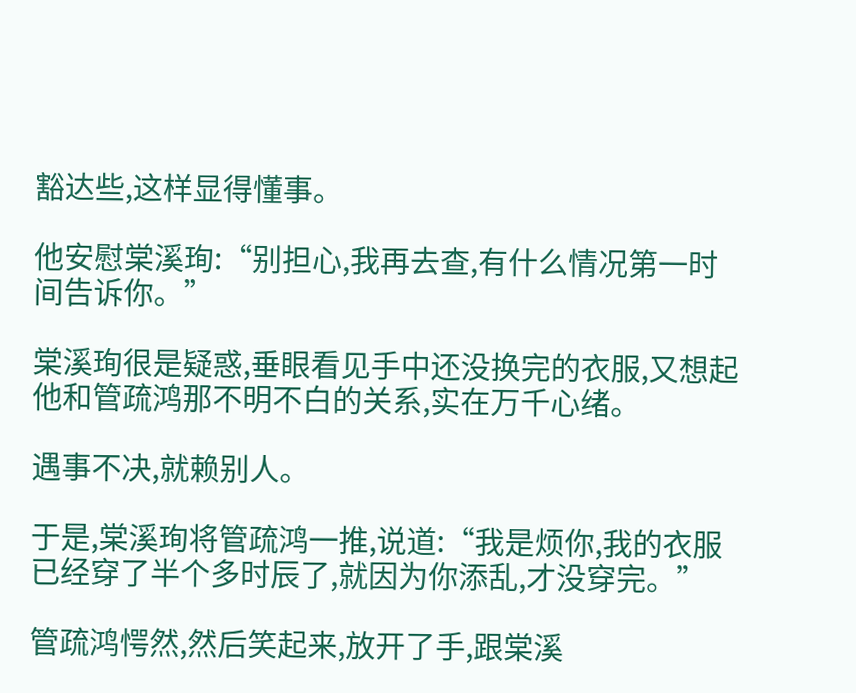豁达些,这样显得懂事。

他安慰棠溪珣:“别担心,我再去查,有什么情况第一时间告诉你。”

棠溪珣很是疑惑,垂眼看见手中还没换完的衣服,又想起他和管疏鸿那不明不白的关系,实在万千心绪。

遇事不决,就赖别人。

于是,棠溪珣将管疏鸿一推,说道:“我是烦你,我的衣服已经穿了半个多时辰了,就因为你添乱,才没穿完。”

管疏鸿愕然,然后笑起来,放开了手,跟棠溪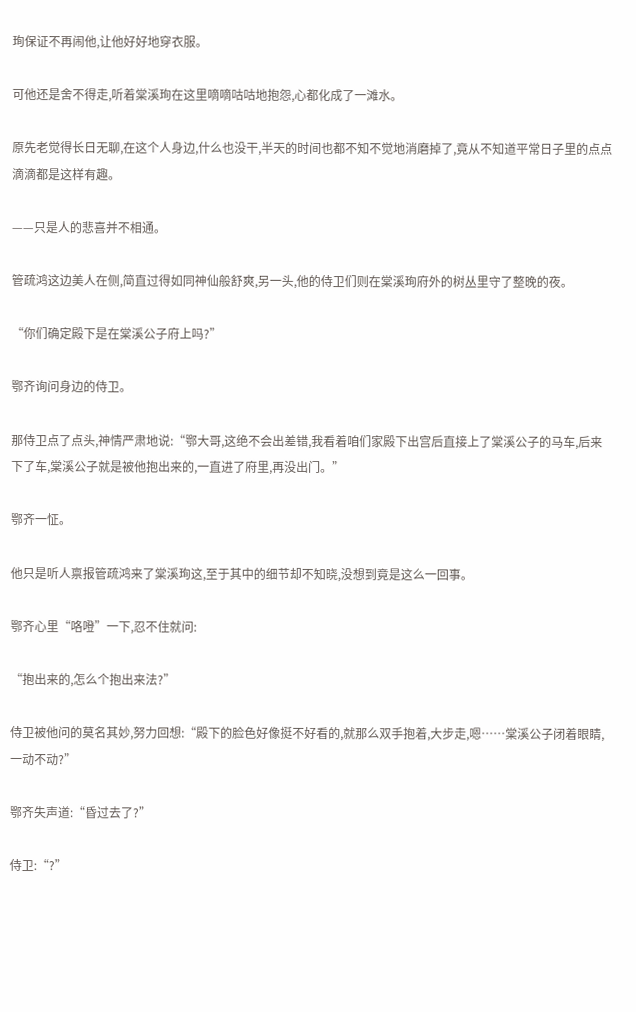珣保证不再闹他,让他好好地穿衣服。

可他还是舍不得走,听着棠溪珣在这里嘀嘀咕咕地抱怨,心都化成了一滩水。

原先老觉得长日无聊,在这个人身边,什么也没干,半天的时间也都不知不觉地消磨掉了,竟从不知道平常日子里的点点滴滴都是这样有趣。

——只是人的悲喜并不相通。

管疏鸿这边美人在侧,简直过得如同神仙般舒爽,另一头,他的侍卫们则在棠溪珣府外的树丛里守了整晚的夜。

“你们确定殿下是在棠溪公子府上吗?”

鄂齐询问身边的侍卫。

那侍卫点了点头,神情严肃地说:“鄂大哥,这绝不会出差错,我看着咱们家殿下出宫后直接上了棠溪公子的马车,后来下了车,棠溪公子就是被他抱出来的,一直进了府里,再没出门。”

鄂齐一怔。

他只是听人禀报管疏鸿来了棠溪珣这,至于其中的细节却不知晓,没想到竟是这么一回事。

鄂齐心里“咯噔”一下,忍不住就问:

“抱出来的,怎么个抱出来法?”

侍卫被他问的莫名其妙,努力回想:“殿下的脸色好像挺不好看的,就那么双手抱着,大步走,嗯……棠溪公子闭着眼睛,一动不动?”

鄂齐失声道:“昏过去了?”

侍卫:“?”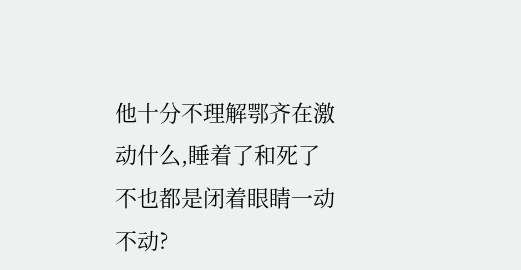他十分不理解鄂齐在激动什么,睡着了和死了不也都是闭着眼睛一动不动?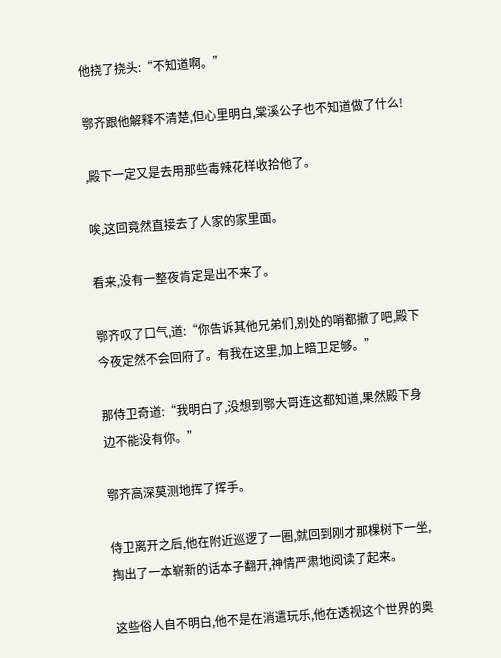他挠了挠头:“不知道啊。”

鄂齐跟他解释不清楚,但心里明白,棠溪公子也不知道做了什么!

,殿下一定又是去用那些毒辣花样收拾他了。

唉,这回竟然直接去了人家的家里面。

看来,没有一整夜肯定是出不来了。

鄂齐叹了口气,道:“你告诉其他兄弟们,别处的哨都撤了吧,殿下今夜定然不会回府了。有我在这里,加上暗卫足够。”

那侍卫奇道:“我明白了,没想到鄂大哥连这都知道,果然殿下身边不能没有你。”

鄂齐高深莫测地挥了挥手。

侍卫离开之后,他在附近巡逻了一圈,就回到刚才那棵树下一坐,掏出了一本崭新的话本子翻开,神情严肃地阅读了起来。

这些俗人自不明白,他不是在消遣玩乐,他在透视这个世界的奥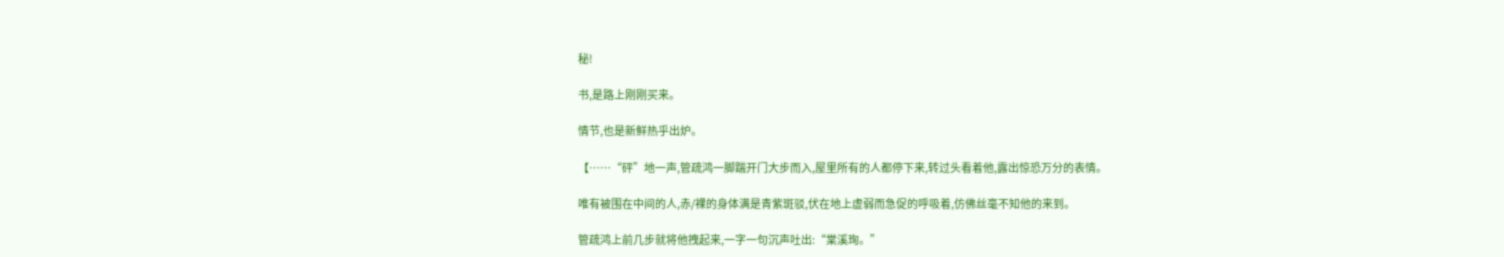秘!

书,是路上刚刚买来。

情节,也是新鲜热乎出炉。

【……“砰”地一声,管疏鸿一脚踹开门大步而入,屋里所有的人都停下来,转过头看着他,露出惊恐万分的表情。

唯有被围在中间的人,赤/裸的身体满是青紫斑驳,伏在地上虚弱而急促的呼吸着,仿佛丝毫不知他的来到。

管疏鸿上前几步就将他拽起来,一字一句沉声吐出:“棠溪珣。”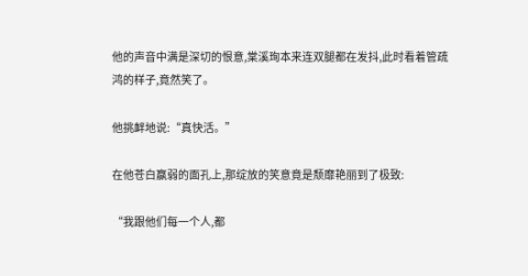他的声音中满是深切的恨意,棠溪珣本来连双腿都在发抖,此时看着管疏鸿的样子,竟然笑了。

他挑衅地说:“真快活。”

在他苍白赢弱的面孔上,那绽放的笑意竟是颓靡艳丽到了极致:

“我跟他们每一个人,都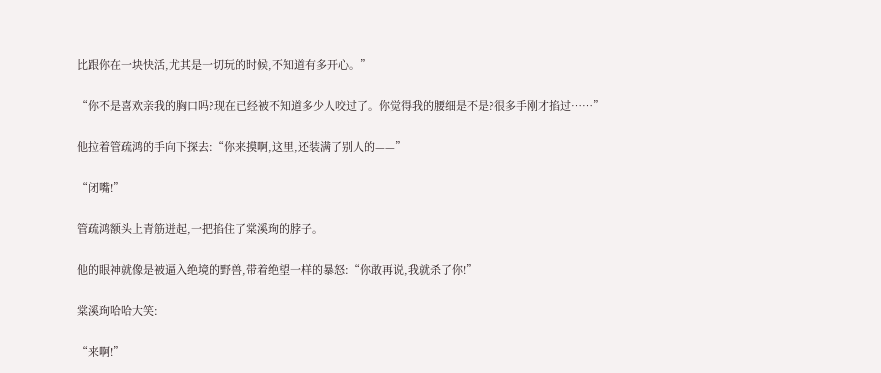比跟你在一块快活,尤其是一切玩的时候,不知道有多开心。”

“你不是喜欢亲我的胸口吗?现在已经被不知道多少人咬过了。你觉得我的腰细是不是?很多手刚才掐过……”

他拉着管疏鸿的手向下探去:“你来摸啊,这里,还装满了别人的——”

“闭嘴!”

管疏鸿额头上青筋迸起,一把掐住了棠溪珣的脖子。

他的眼神就像是被逼入绝境的野兽,带着绝望一样的暴怒:“你敢再说,我就杀了你!”

棠溪珣哈哈大笑:

“来啊!”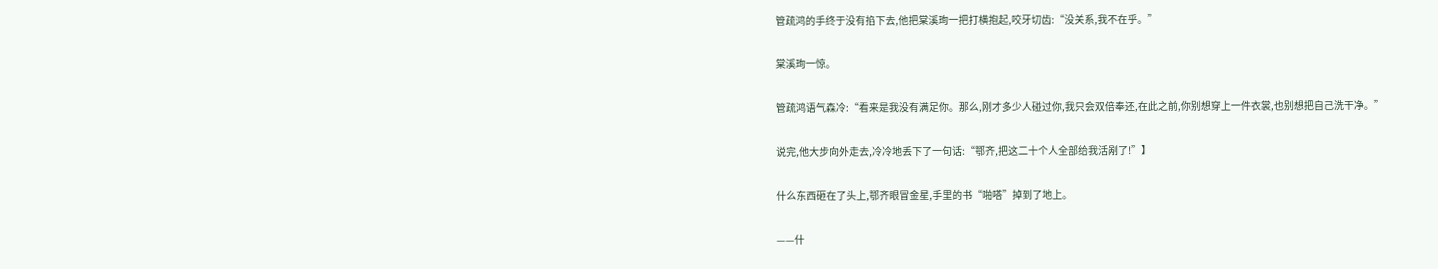管疏鸿的手终于没有掐下去,他把棠溪珣一把打横抱起,咬牙切齿:“没关系,我不在乎。”

棠溪珣一惊。

管疏鸿语气森冷:“看来是我没有满足你。那么,刚才多少人碰过你,我只会双倍奉还,在此之前,你别想穿上一件衣裳,也别想把自己洗干净。”

说完,他大步向外走去,冷冷地丢下了一句话:“鄂齐,把这二十个人全部给我活剐了!”】

什么东西砸在了头上,鄂齐眼冒金星,手里的书“啪嗒”掉到了地上。

——什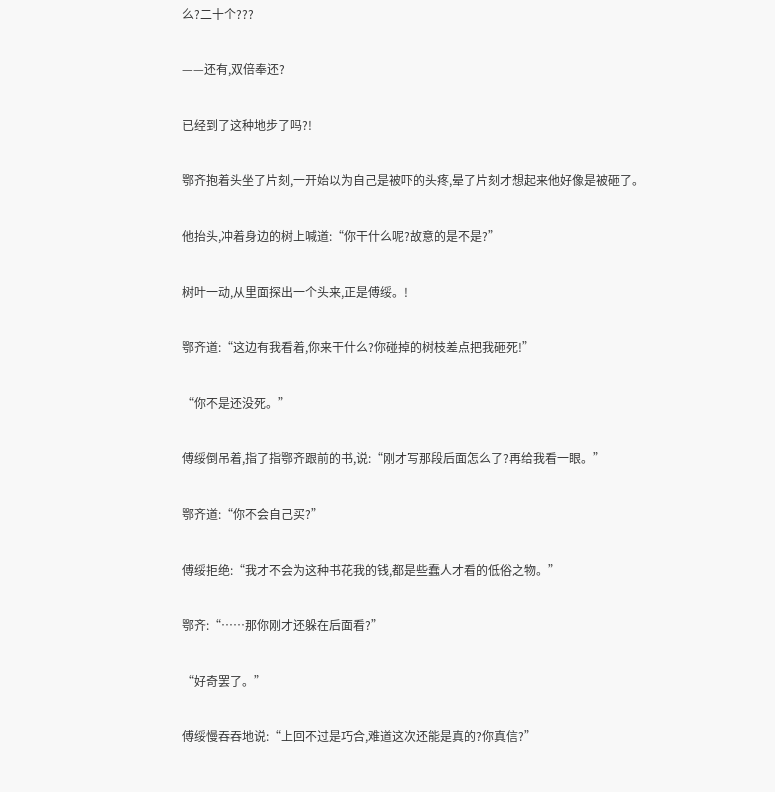么?二十个???

——还有,双倍奉还?

已经到了这种地步了吗?!

鄂齐抱着头坐了片刻,一开始以为自己是被吓的头疼,晕了片刻才想起来他好像是被砸了。

他抬头,冲着身边的树上喊道:“你干什么呢?故意的是不是?”

树叶一动,从里面探出一个头来,正是傅绥。!

鄂齐道:“这边有我看着,你来干什么?你碰掉的树枝差点把我砸死!”

“你不是还没死。”

傅绥倒吊着,指了指鄂齐跟前的书,说:“刚才写那段后面怎么了?再给我看一眼。”

鄂齐道:“你不会自己买?”

傅绥拒绝:“我才不会为这种书花我的钱,都是些蠢人才看的低俗之物。”

鄂齐:“……那你刚才还躲在后面看?”

“好奇罢了。”

傅绥慢吞吞地说:“上回不过是巧合,难道这次还能是真的?你真信?”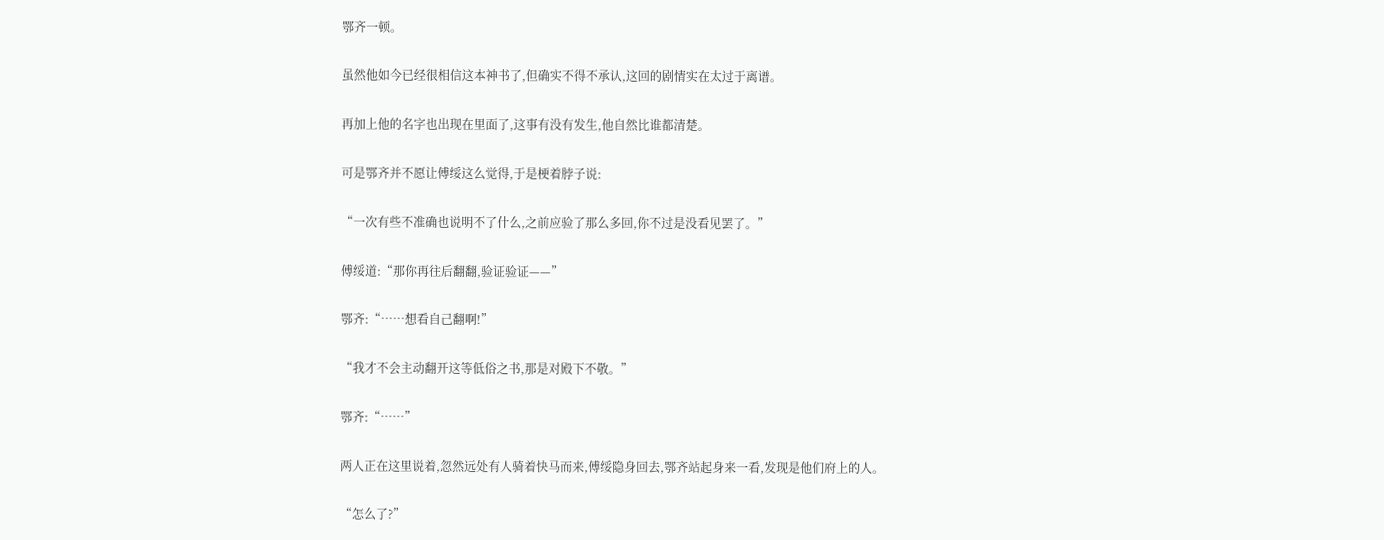鄂齐一顿。

虽然他如今已经很相信这本神书了,但确实不得不承认,这回的剧情实在太过于离谱。

再加上他的名字也出现在里面了,这事有没有发生,他自然比谁都清楚。

可是鄂齐并不愿让傅绥这么觉得,于是梗着脖子说:

“一次有些不准确也说明不了什么,之前应验了那么多回,你不过是没看见罢了。”

傅绥道:“那你再往后翻翻,验证验证——”

鄂齐:“……想看自己翻啊!”

“我才不会主动翻开这等低俗之书,那是对殿下不敬。”

鄂齐:“……”

两人正在这里说着,忽然远处有人骑着快马而来,傅绥隐身回去,鄂齐站起身来一看,发现是他们府上的人。

“怎么了?”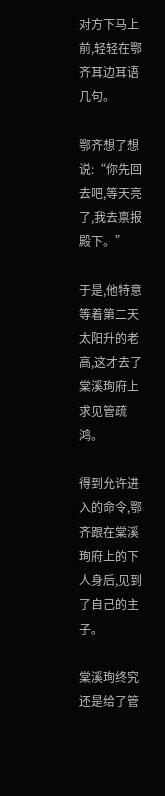对方下马上前,轻轻在鄂齐耳边耳语几句。

鄂齐想了想说:“你先回去吧,等天亮了,我去禀报殿下。”

于是,他特意等着第二天太阳升的老高,这才去了棠溪珣府上求见管疏鸿。

得到允许进入的命令,鄂齐跟在棠溪珣府上的下人身后,见到了自己的主子。

棠溪珣终究还是给了管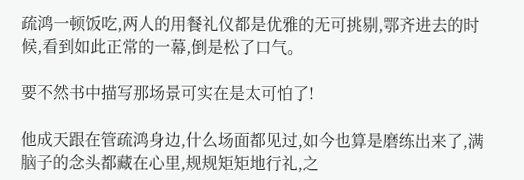疏鸿一顿饭吃,两人的用餐礼仪都是优雅的无可挑剔,鄂齐进去的时候,看到如此正常的一幕,倒是松了口气。

要不然书中描写那场景可实在是太可怕了!

他成天跟在管疏鸿身边,什么场面都见过,如今也算是磨练出来了,满脑子的念头都藏在心里,规规矩矩地行礼,之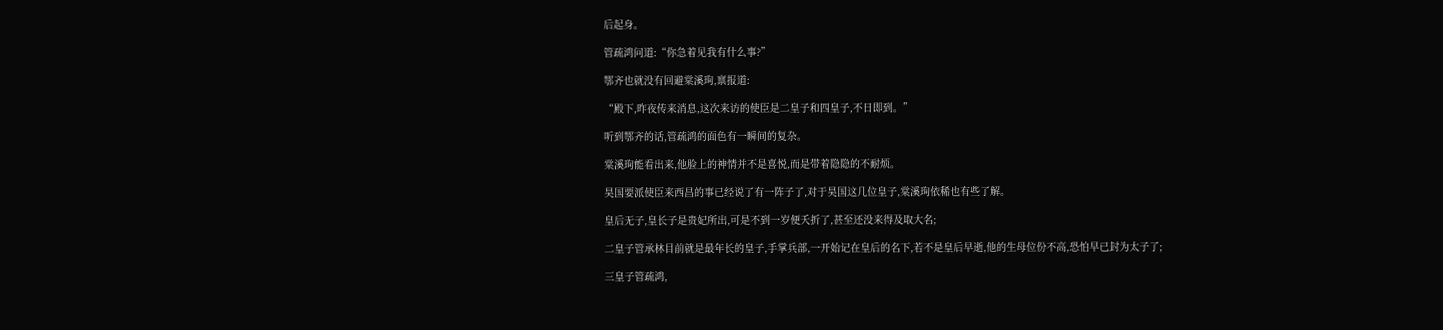后起身。

管疏鸿问道:“你急着见我有什么事?”

鄂齐也就没有回避棠溪珣,禀报道:

“殿下,昨夜传来消息,这次来访的使臣是二皇子和四皇子,不日即到。”

听到鄂齐的话,管疏鸿的面色有一瞬间的复杂。

棠溪珣能看出来,他脸上的神情并不是喜悦,而是带着隐隐的不耐烦。

昊国要派使臣来西昌的事已经说了有一阵子了,对于昊国这几位皇子,棠溪珣依稀也有些了解。

皇后无子,皇长子是贵妃所出,可是不到一岁便夭折了,甚至还没来得及取大名;

二皇子管承林目前就是最年长的皇子,手掌兵部,一开始记在皇后的名下,若不是皇后早逝,他的生母位份不高,恐怕早已封为太子了;

三皇子管疏鸿,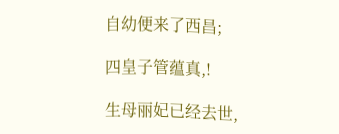自幼便来了西昌;

四皇子管蕴真,!

生母丽妃已经去世,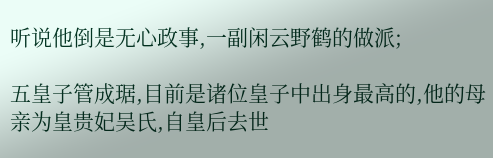听说他倒是无心政事,一副闲云野鹤的做派;

五皇子管成琚,目前是诸位皇子中出身最高的,他的母亲为皇贵妃吴氏,自皇后去世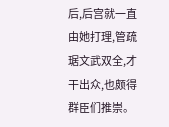后,后宫就一直由她打理,管疏琚文武双全,才干出众,也颇得群臣们推崇。